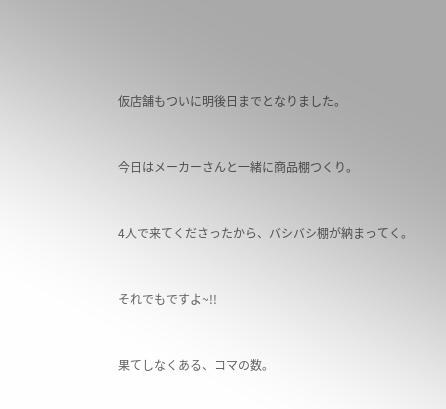仮店舗もついに明後日までとなりました。


今日はメーカーさんと一緒に商品棚つくり。


4人で来てくださったから、バシバシ棚が納まってく。


それでもですよ~!!


果てしなくある、コマの数。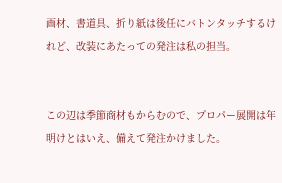画材、書道具、折り紙は後任にバトンタッチするけれど、改装にあたっての発注は私の担当。


この辺は季節商材もからむので、プロパー展開は年明けとはいえ、備えて発注かけました。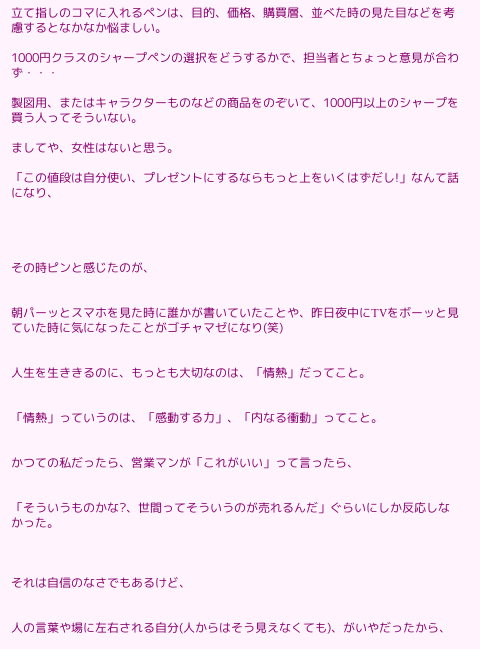立て指しのコマに入れるペンは、目的、価格、購買層、並べた時の見た目などを考慮するとなかなか悩ましい。

1000円クラスのシャープペンの選択をどうするかで、担当者とちょっと意見が合わず・・・

製図用、またはキャラクターものなどの商品をのぞいて、1000円以上のシャープを買う人ってそういない。

ましてや、女性はないと思う。

「この値段は自分使い、プレゼントにするならもっと上をいくはずだし!」なんて話になり、




その時ピンと感じたのが、


朝パーッとスマホを見た時に誰かが書いていたことや、昨日夜中にTVをボーッと見ていた時に気になったことがゴチャマゼになり(笑)


人生を生ききるのに、もっとも大切なのは、「情熱」だってこと。


「情熱」っていうのは、「感動する力」、「内なる衝動」ってこと。


かつての私だったら、営業マンが「これがいい」って言ったら、


「そういうものかな?、世間ってそういうのが売れるんだ」ぐらいにしか反応しなかった。



それは自信のなさでもあるけど、


人の言葉や場に左右される自分(人からはそう見えなくても)、がいやだったから、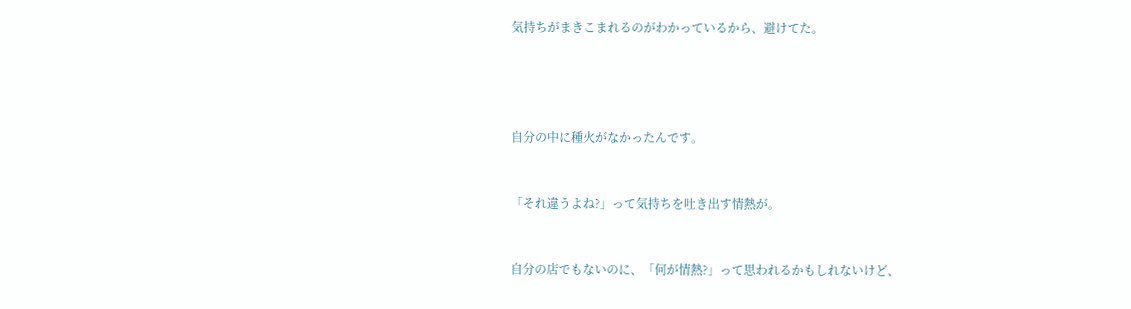気持ちがまきこまれるのがわかっているから、避けてた。




自分の中に種火がなかったんです。


「それ違うよね?」って気持ちを吐き出す情熱が。


自分の店でもないのに、「何が情熱?」って思われるかもしれないけど、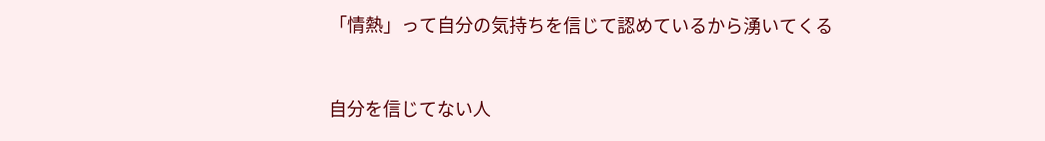「情熱」って自分の気持ちを信じて認めているから湧いてくる


自分を信じてない人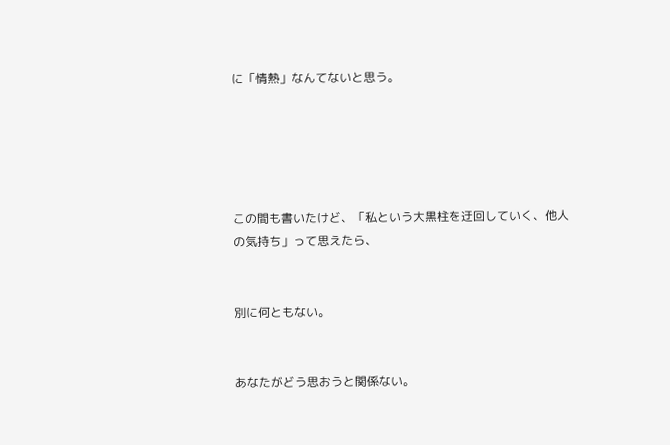に「情熱」なんてないと思う。





この間も書いたけど、「私という大黒柱を迂回していく、他人の気持ち」って思えたら、


別に何ともない。


あなたがどう思おうと関係ない。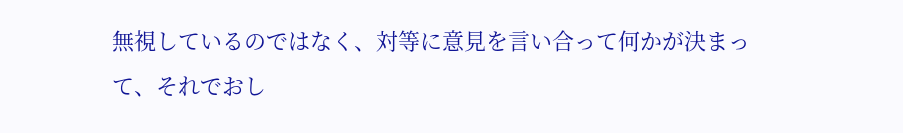無視しているのではなく、対等に意見を言い合って何かが決まって、それでおし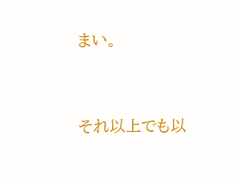まい。


それ以上でも以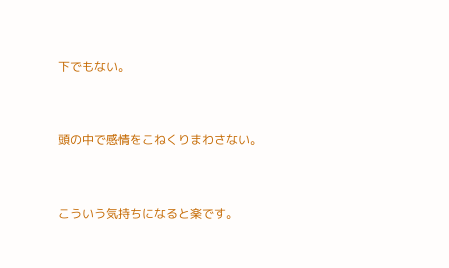下でもない。


頭の中で感情をこねくりまわさない。


こういう気持ちになると楽です。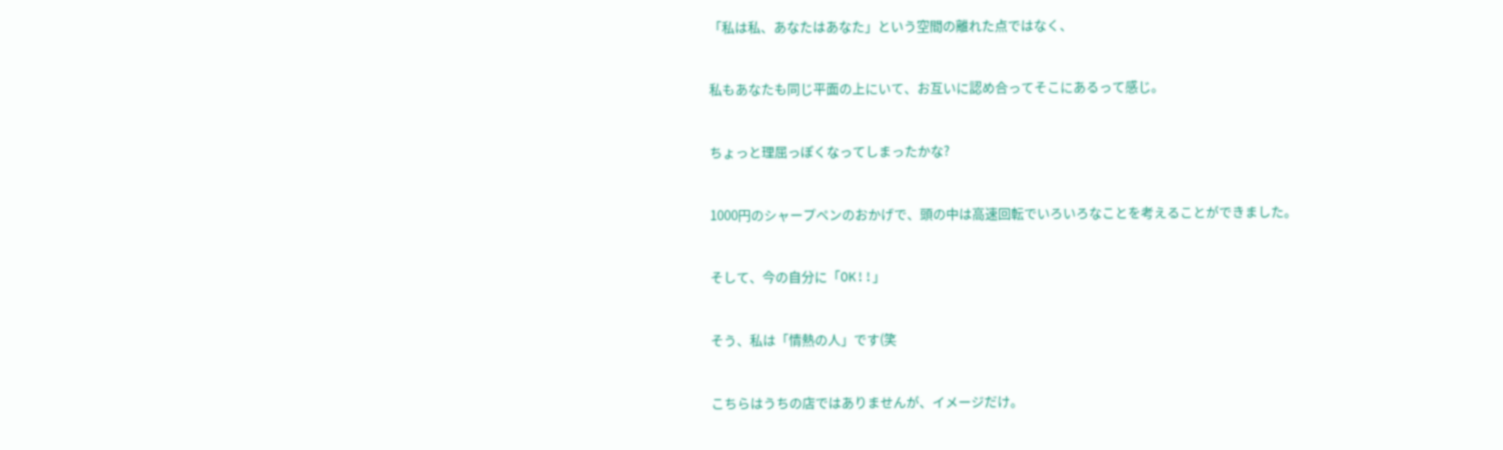「私は私、あなたはあなた」という空間の離れた点ではなく、


私もあなたも同じ平面の上にいて、お互いに認め合ってそこにあるって感じ。


ちょっと理屈っぽくなってしまったかな?


1000円のシャープペンのおかげで、頭の中は高速回転でいろいろなことを考えることができました。


そして、今の自分に「OK!!」


そう、私は「情熱の人」です(笑


こちらはうちの店ではありませんが、イメージだけ。